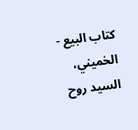كتاب البيع - الخميني، السيد روح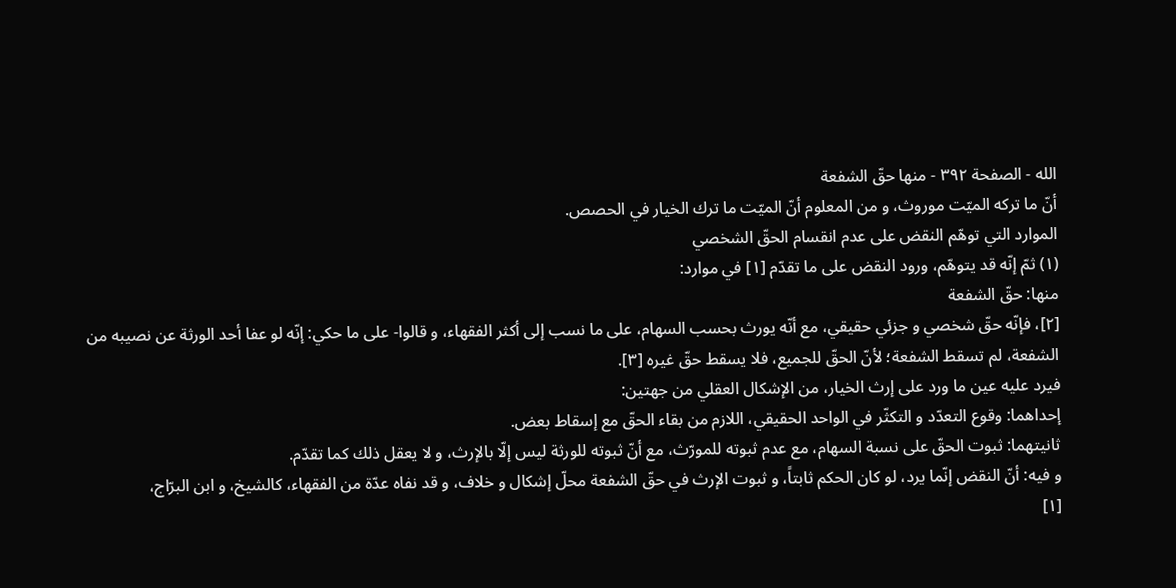الله - الصفحة ٣٩٢ - منها حقّ الشفعة
أنّ ما تركه الميّت موروث، و من المعلوم أنّ الميّت ما ترك الخيار في الحصص.
الموارد التي توهّم النقض على عدم انقسام الحقّ الشخصي
(١) ثمّ إنّه قد يتوهّم، ورود النقض على ما تقدّم [١] في موارد:
منها: حقّ الشفعة
[٢]، فإنّه حقّ شخصي و جزئي حقيقي، مع أنّه يورث بحسب السهام، على ما نسب إلى أكثر الفقهاء، و قالوا- على ما حكي: إنّه لو عفا أحد الورثة عن نصيبه من الشفعة، لم تسقط الشفعة؛ لأنّ الحقّ للجميع، فلا يسقط حقّ غيره [٣].
فيرد عليه عين ما ورد على إرث الخيار، من الإشكال العقلي من جهتين:
إحداهما: وقوع التعدّد و التكثّر في الواحد الحقيقي، اللازم من بقاء الحقّ مع إسقاط بعض.
ثانيتهما: ثبوت الحقّ على نسبة السهام، مع عدم ثبوته للمورّث، مع أنّ ثبوته للورثة ليس إلّا بالإرث، و لا يعقل ذلك كما تقدّم.
و فيه: أنّ النقض إنّما يرد، لو كان الحكم ثابتاً، و ثبوت الإرث في حقّ الشفعة محلّ إشكال و خلاف، و قد نفاه عدّة من الفقهاء، كالشيخ، و ابن البرّاج،
[١]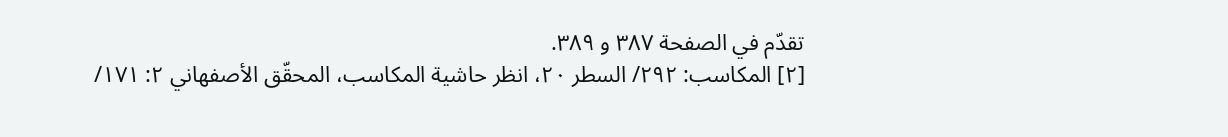تقدّم في الصفحة ٣٨٧ و ٣٨٩.
[٢] المكاسب: ٢٩٢/ السطر ٢٠، انظر حاشية المكاسب، المحقّق الأصفهاني ٢: ١٧١/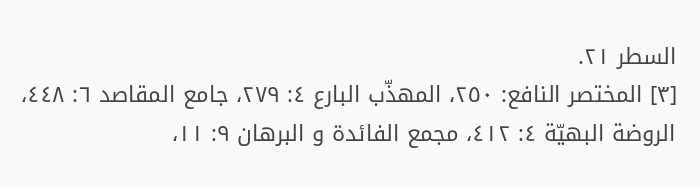السطر ٢١.
[٣] المختصر النافع: ٢٥٠، المهذّب البارع ٤: ٢٧٩، جامع المقاصد ٦: ٤٤٨، الروضة البهيّة ٤: ٤١٢، مجمع الفائدة و البرهان ٩: ١١،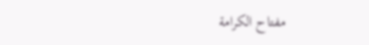مفتاح الكرامة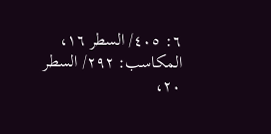٦: ٤٠٥/ السطر ١٦، المكاسب: ٢٩٢/ السطر ٢٠،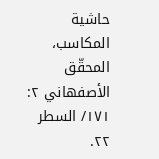حاشية المكاسب، المحقّق الأصفهاني ٢: ١٧١/ السطر ٢٢.